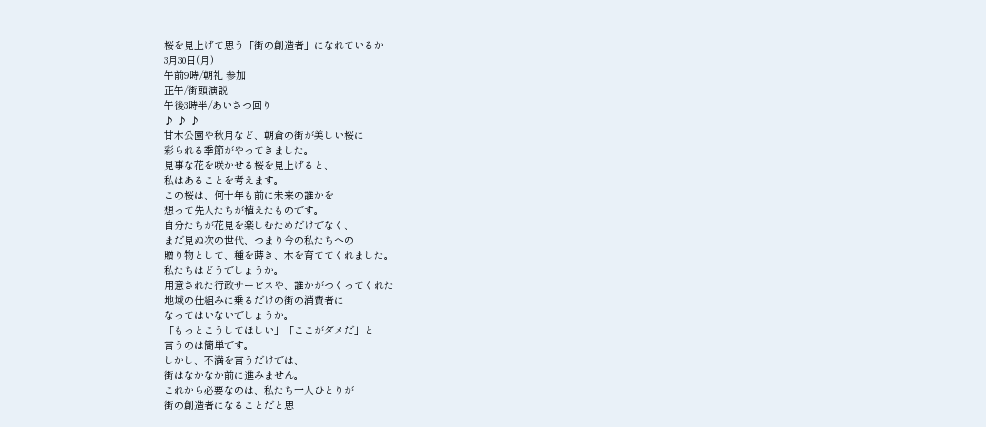桜を見上げて思う「街の創造者」になれているか
3月30日(月)
午前9時/朝礼 参加
正午/街頭演説
午後3時半/あいさつ回り
♪ ♪ ♪
甘木公園や秋月など、朝倉の街が美しい桜に
彩られる季節がやってきました。
見事な花を咲かせる桜を見上げると、
私はあることを考えます。
この桜は、何十年も前に未来の誰かを
想って先人たちが植えたものです。
自分たちが花見を楽しむためだけでなく、
まだ見ぬ次の世代、つまり今の私たちへの
贈り物として、種を蒔き、木を育ててくれました。
私たちはどうでしょうか。
用意された行政サービスや、誰かがつくってくれた
地域の仕組みに乗るだけの街の消費者に
なってはいないでしょうか。
「もっとこうしてほしい」「ここがダメだ」と
言うのは簡単です。
しかし、不満を言うだけでは、
街はなかなか前に進みません。
これから必要なのは、私たち一人ひとりが
街の創造者になることだと思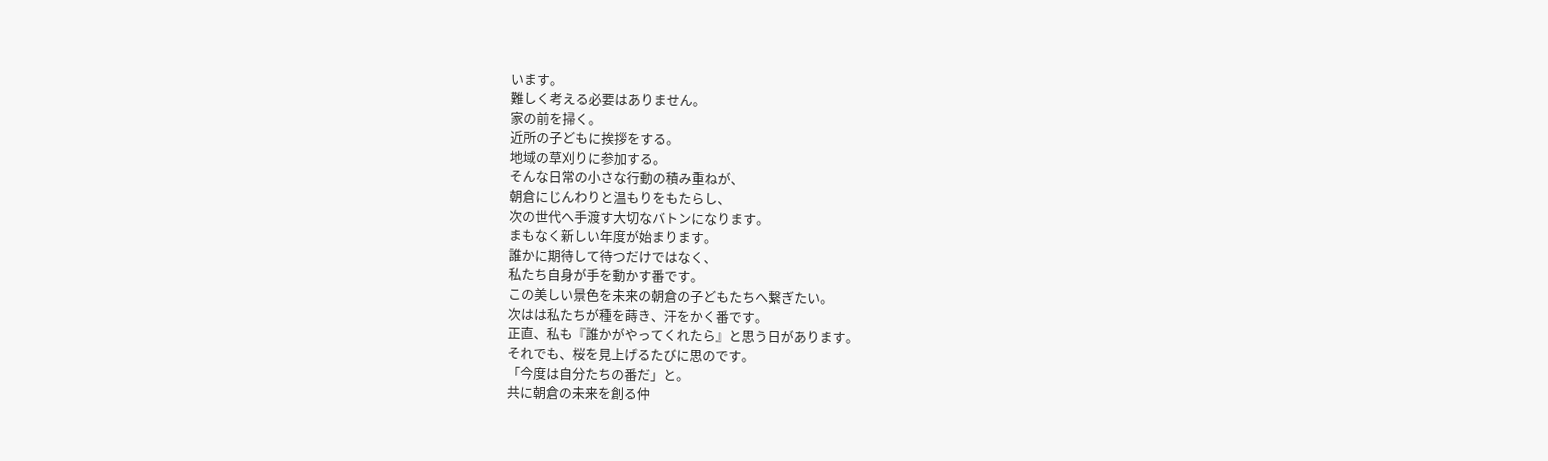います。
難しく考える必要はありません。
家の前を掃く。
近所の子どもに挨拶をする。
地域の草刈りに参加する。
そんな日常の小さな行動の積み重ねが、
朝倉にじんわりと温もりをもたらし、
次の世代へ手渡す大切なバトンになります。
まもなく新しい年度が始まります。
誰かに期待して待つだけではなく、
私たち自身が手を動かす番です。
この美しい景色を未来の朝倉の子どもたちへ繋ぎたい。
次はは私たちが種を蒔き、汗をかく番です。
正直、私も『誰かがやってくれたら』と思う日があります。
それでも、桜を見上げるたびに思のです。
「今度は自分たちの番だ」と。
共に朝倉の未来を創る仲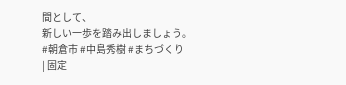間として、
新しい一歩を踏み出しましょう。
#朝倉市 #中島秀樹 #まちづくり
| 固定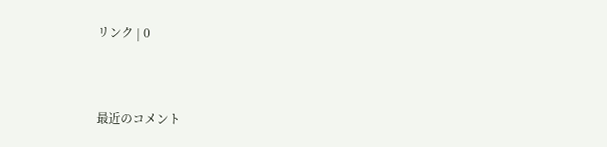リンク | 0



最近のコメント